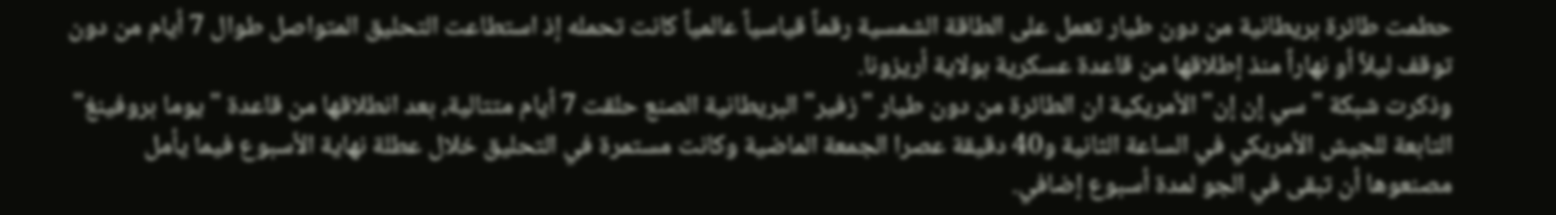حطمت طائرة بريطانية من دون طيار تعمل على الطاقة الشمسية رقماً قياسياً عالمياً كانت تحمله إذ استطاعت التحليق المتواصل طوال 7 أيام من دون توقف ليلاً أو نهاراً منذ إطلاقها من قاعدة عسكرية بولاية أريزونا.
وذكرت شبكة "سي إن إن" الأمريكية ان الطائرة من دون طيار "زفير" البريطانية الصنع حلقت 7 أيام متتالية، بعد انطلاقها من قاعدة "يوما بروفينغ" التابعة للجيش الأمريكي في الساعة الثانية و40 دقيقة عصرا الجمعة الماضية وكانت مستمرة في التحليق خلال عطلة نهاية الأسبوع فيما يأمل مصنعوها أن تبقى في الجو لمدة أسبوع إضافي.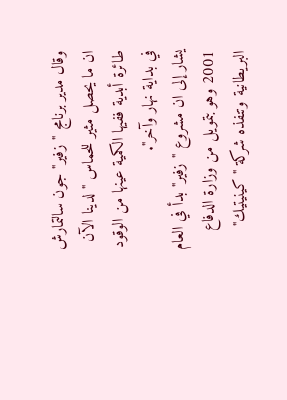وقال مدير برنامج "زفير" جون سالتمارش ان ما يحصل مثير للحماس " لدينا الآن طائرة أبدية ففيها الكمية عينها من الوقود في بداية نهار وآخر".
يشار إلى ان مشروع "زفير" بدأ في العام 2001 وهو بتمويل من وزارة الدفاع البريطانية وتنفذه شركة "كينيتيك"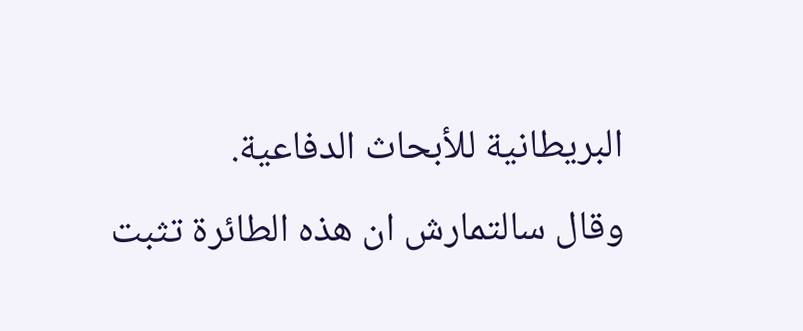البريطانية للأبحاث الدفاعية.
وقال سالتمارش ان هذه الطائرة تثبت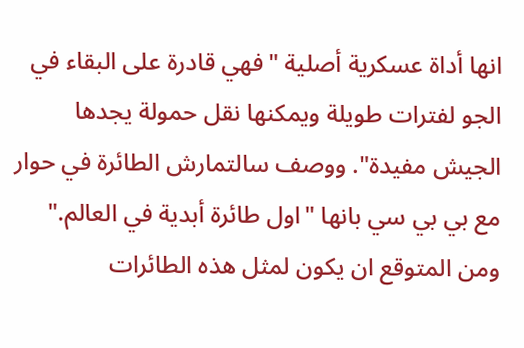انها أداة عسكرية أصلية "فهي قادرة على البقاء في الجو لفترات طويلة ويمكنها نقل حمولة يجدها الجيش مفيدة". ووصف سالتمارش الطائرة في حوار مع بي بي سي بانها "اول طائرة أبدية في العالم."
ومن المتوقع ان يكون لمثل هذه الطائرات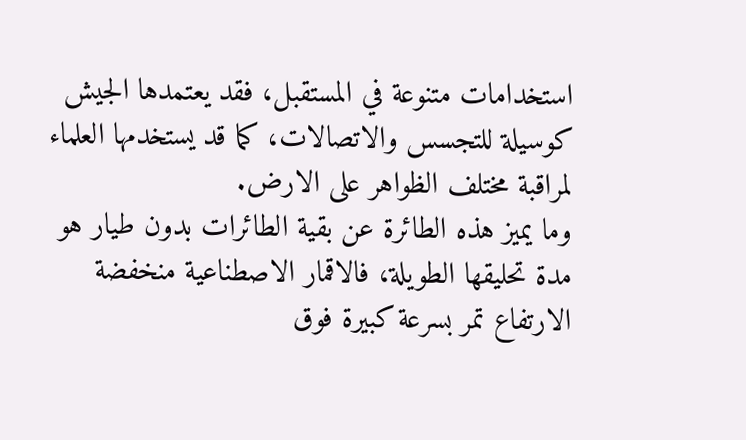استخدامات متنوعة في المستقبل، فقد يعتمدها الجيش كوسيلة للتجسس والاتصالات، كما قد يستخدمها العلماء لمراقبة مختلف الظواهر على الارض.
وما يميز هذه الطائرة عن بقية الطائرات بدون طيار هو مدة تحليقها الطويلة، فالاقمار الاصطناعية منخفضة الارتفاع تمر بسرعة كبيرة فوق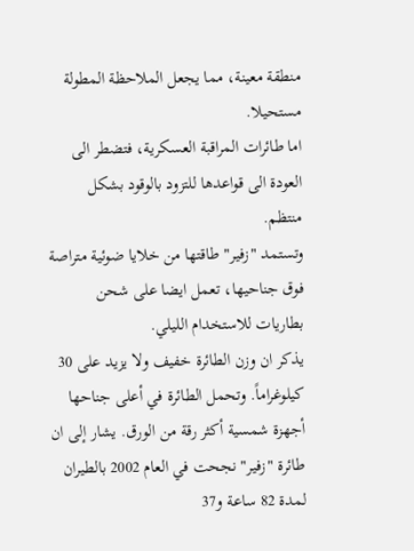منطقة معينة، مما يجعل الملاحظة المطولة مستحيلا.
اما طائرات المراقبة العسكرية، فتضطر الى العودة الى قواعدها للتزود بالوقود بشكل منتظم.
وتستمد "زفير" طاقتها من خلايا ضوئية متراصة فوق جناحيها، تعمل ايضا على شحن بطاريات للاستخدام الليلي.
يذكر ان وزن الطائرة خفيف ولا يزيد على 30 كيلوغراماً. وتحمل الطائرة في أعلى جناحها أجهزة شمسية أكثر رقة من الورق. يشار إلى ان طائرة "زفير" نجحت في العام 2002 بالطيران لمدة 82 ساعة و37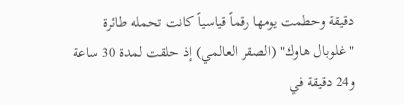دقيقة وحطمت يومها رقماً قياسياً كانت تحمله طائرة "غلوبال هاوك" (الصقر العالمي) إذ حلقت لمدة 30 ساعة و24 دقيقة في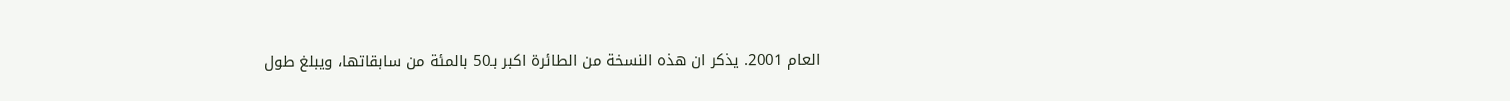العام 2001. يذكر ان هذه النسخة من الطائرة اكبر بـ50 بالمئة من سابقاتها، ويبلغ طول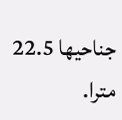جناحيها 22.5 مترا.